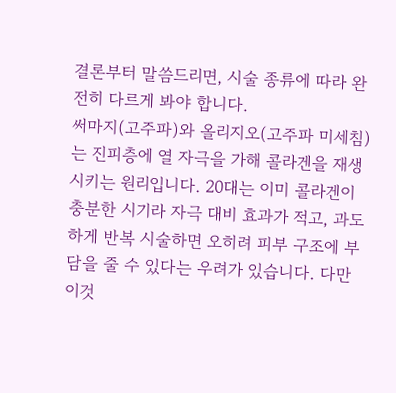결론부터 말씀드리면, 시술 종류에 따라 완전히 다르게 봐야 합니다.
써마지(고주파)와 올리지오(고주파 미세침)는 진피층에 열 자극을 가해 콜라겐을 재생시키는 원리입니다. 20대는 이미 콜라겐이 충분한 시기라 자극 대비 효과가 적고, 과도하게 반복 시술하면 오히려 피부 구조에 부담을 줄 수 있다는 우려가 있습니다. 다만 이것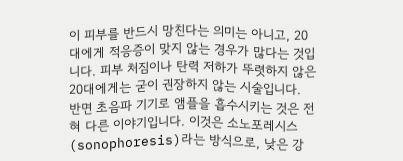이 피부를 반드시 망친다는 의미는 아니고, 20대에게 적응증이 맞지 않는 경우가 많다는 것입니다. 피부 처짐이나 탄력 저하가 뚜렷하지 않은 20대에게는 굳이 권장하지 않는 시술입니다.
반면 초음파 기기로 앰플을 흡수시키는 것은 전혀 다른 이야기입니다. 이것은 소노포레시스(sonophoresis)라는 방식으로, 낮은 강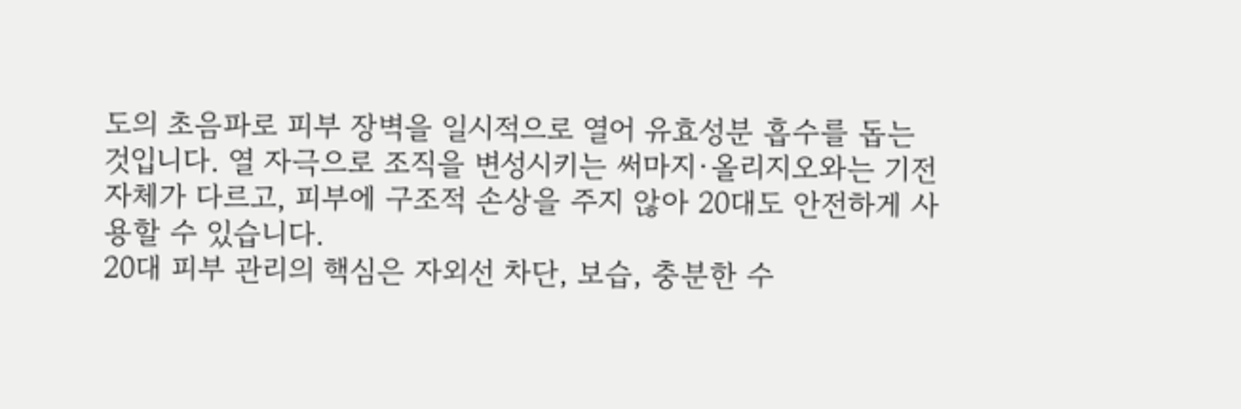도의 초음파로 피부 장벽을 일시적으로 열어 유효성분 흡수를 돕는 것입니다. 열 자극으로 조직을 변성시키는 써마지·올리지오와는 기전 자체가 다르고, 피부에 구조적 손상을 주지 않아 20대도 안전하게 사용할 수 있습니다.
20대 피부 관리의 핵심은 자외선 차단, 보습, 충분한 수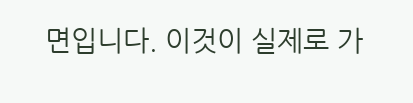면입니다. 이것이 실제로 가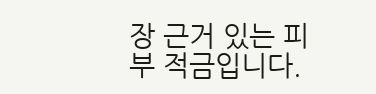장 근거 있는 피부 적금입니다.